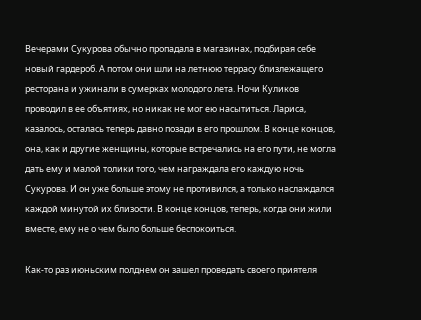Вечерами Сукурова обычно пропадала в магазинах, подбирая себе новый гардероб. А потом они шли на летнюю террасу близлежащего ресторана и ужинали в сумерках молодого лета. Ночи Куликов проводил в ее объятиях, но никак не мог ею насытиться. Лариса, казалось, осталась теперь давно позади в его прошлом. В конце концов, она, как и другие женщины, которые встречались на его пути, не могла дать ему и малой толики того, чем награждала его каждую ночь Сукурова. И он уже больше этому не противился, а только наслаждался каждой минутой их близости. В конце концов, теперь, когда они жили вместе, ему не о чем было больше беспокоиться.

Как-то раз июньским полднем он зашел проведать своего приятеля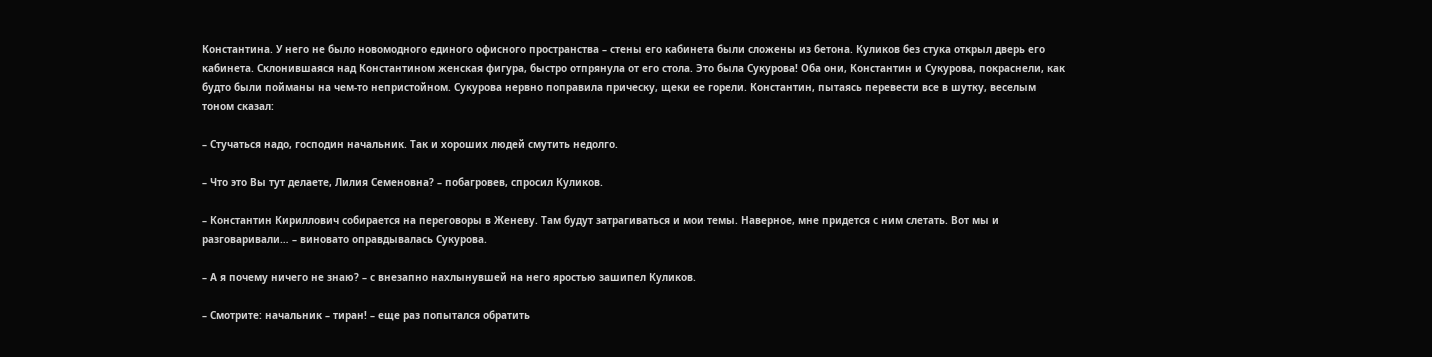Константина. У него не было новомодного единого офисного пространства – стены его кабинета были сложены из бетона. Куликов без стука открыл дверь его кабинета. Склонившаяся над Константином женская фигура, быстро отпрянула от его стола. Это была Сукурова! Оба они, Константин и Сукурова, покраснели, как будто были пойманы на чем-то непристойном. Сукурова нервно поправила прическу, щеки ее горели. Константин, пытаясь перевести все в шутку, веселым тоном сказал:

– Стучаться надо, господин начальник. Так и хороших людей смутить недолго.

– Что это Вы тут делаете, Лилия Семеновна? – побагровев, спросил Куликов.

– Константин Кириллович собирается на переговоры в Женеву. Там будут затрагиваться и мои темы. Наверное, мне придется с ним слетать. Вот мы и разговаривали… – виновато оправдывалась Сукурова.

– А я почему ничего не знаю? – с внезапно нахлынувшей на него яростью зашипел Куликов.

– Смотрите: начальник – тиран! – еще раз попытался обратить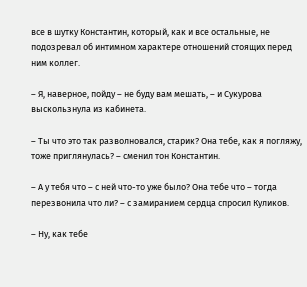все в шутку Константин, который, как и все остальные, не подозревал об интимном характере отношений стоящих перед ним коллег.

– Я, наверное, пойду – не буду вам мешать, – и Сукурова выскользнула из кабинета.

– Ты что это так разволновался, старик? Она тебе, как я погляжу, тоже приглянулась? – сменил тон Константин.

– А у тебя что – с ней что-то уже было? Она тебе что – тогда перезвонила что ли? – с замиранием сердца спросил Куликов.

– Ну, как тебе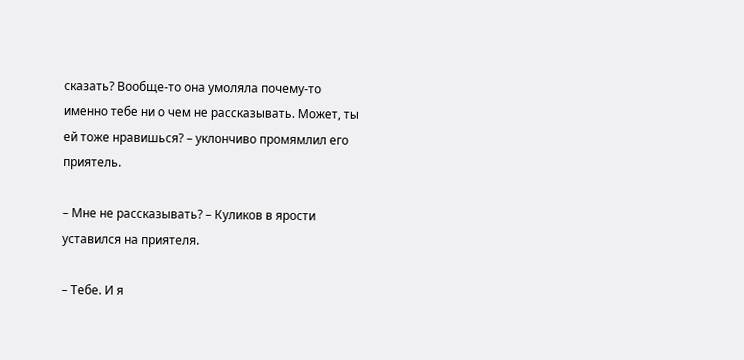сказать? Вообще-то она умоляла почему-то именно тебе ни о чем не рассказывать. Может, ты ей тоже нравишься? – уклончиво промямлил его приятель.

– Мне не рассказывать? – Куликов в ярости уставился на приятеля.

– Тебе. И я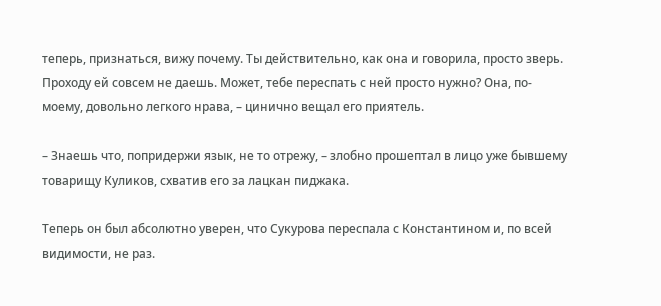теперь, признаться, вижу почему. Ты действительно, как она и говорила, просто зверь. Проходу ей совсем не даешь. Может, тебе переспать с ней просто нужно? Она, по-моему, довольно легкого нрава, – цинично вещал его приятель.

– Знаешь что, попридержи язык, не то отрежу, – злобно прошептал в лицо уже бывшему товарищу Куликов, схватив его за лацкан пиджака.

Теперь он был абсолютно уверен, что Сукурова переспала с Константином и, по всей видимости, не раз.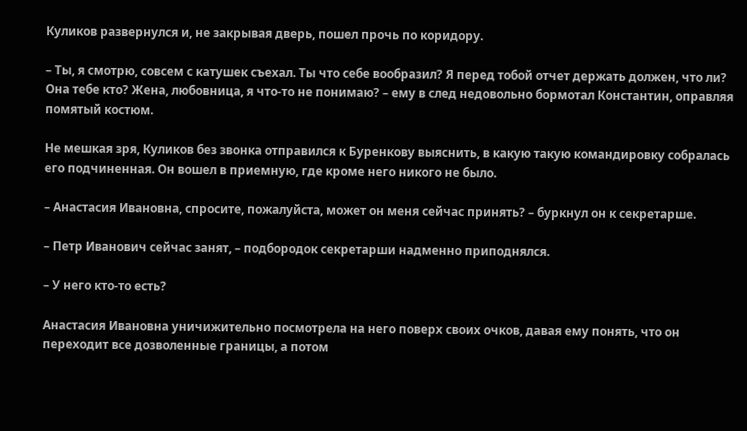Куликов развернулся и, не закрывая дверь, пошел прочь по коридору.

– Ты, я смотрю, совсем с катушек съехал. Ты что себе вообразил? Я перед тобой отчет держать должен, что ли? Она тебе кто? Жена, любовница, я что-то не понимаю? – ему в след недовольно бормотал Константин, оправляя помятый костюм.

Не мешкая зря, Куликов без звонка отправился к Буренкову выяснить, в какую такую командировку собралась его подчиненная. Он вошел в приемную, где кроме него никого не было.

– Анастасия Ивановна, спросите, пожалуйста, может он меня сейчас принять? – буркнул он к секретарше.

– Петр Иванович сейчас занят, – подбородок секретарши надменно приподнялся.

– У него кто-то есть?

Анастасия Ивановна уничижительно посмотрела на него поверх своих очков, давая ему понять, что он переходит все дозволенные границы, а потом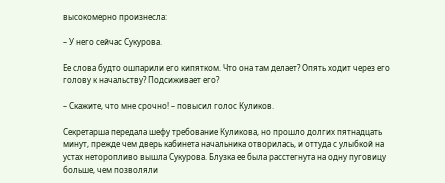высокомерно произнесла:

– У него сейчас Сукурова.

Ее слова будто ошпарили его кипятком. Что она там делает? Опять ходит через его голову к начальству? Подсиживает его?

– Скажите, что мне срочно! – повысил голос Куликов.

Секретарша передала шефу требование Куликова, но прошло долгих пятнадцать минут, прежде чем дверь кабинета начальника отворилась, и оттуда с улыбкой на устах неторопливо вышла Сукурова. Блузка ее была расстегнута на одну пуговицу больше, чем позволяли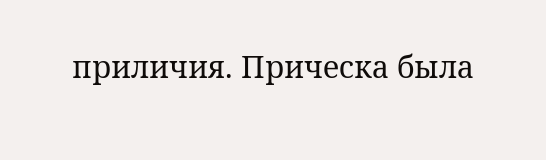приличия. Прическа была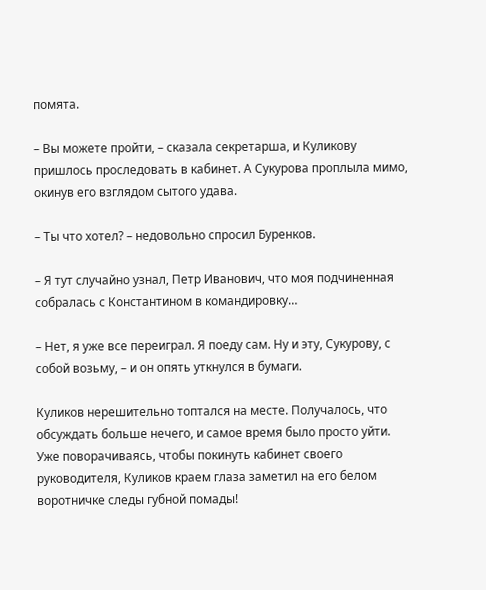помята.

– Вы можете пройти, – сказала секретарша, и Куликову пришлось проследовать в кабинет. А Сукурова проплыла мимо, окинув его взглядом сытого удава.

– Ты что хотел? – недовольно спросил Буренков.

– Я тут случайно узнал, Петр Иванович, что моя подчиненная собралась с Константином в командировку…

– Нет, я уже все переиграл. Я поеду сам. Ну и эту, Сукурову, с собой возьму, – и он опять уткнулся в бумаги.

Куликов нерешительно топтался на месте. Получалось, что обсуждать больше нечего, и самое время было просто уйти. Уже поворачиваясь, чтобы покинуть кабинет своего руководителя, Куликов краем глаза заметил на его белом воротничке следы губной помады!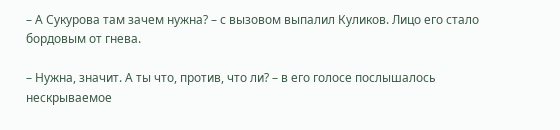– А Сукурова там зачем нужна? – с вызовом выпалил Куликов. Лицо его стало бордовым от гнева.

– Нужна, значит. А ты что, против, что ли? – в его голосе послышалось нескрываемое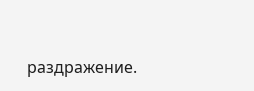раздражение.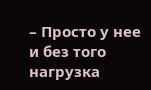– Просто у нее и без того нагрузка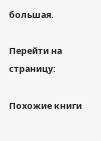большая.

Перейти на страницу:

Похожие книги